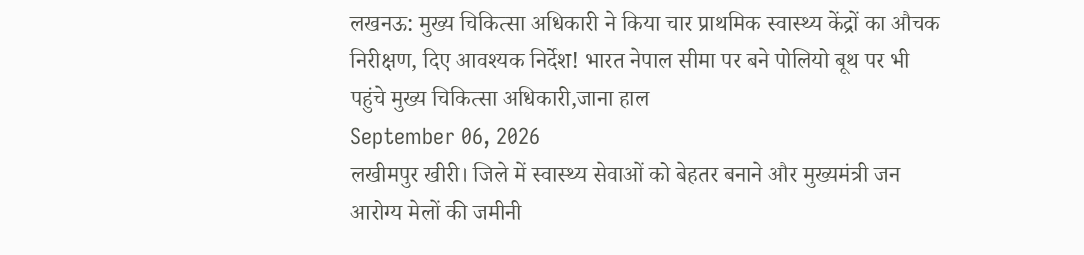लखनऊ: मुख्य चिकित्सा अधिकारी ने किया चार प्राथमिक स्वास्थ्य केंद्रों का औचक निरीक्षण, दिए आवश्यक निर्देश! भारत नेपाल सीमा पर बने पोलियो बूथ पर भी पहुंचे मुख्य चिकित्सा अधिकारी,जाना हाल
September 06, 2026
लखीमपुर खीरी। जिले में स्वास्थ्य सेवाओं को बेहतर बनाने और मुख्यमंत्री जन आरोग्य मेलों की जमीनी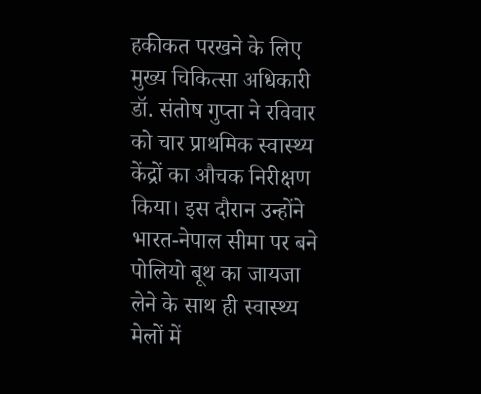हकीकत परखने के लिए मुख्य चिकित्सा अधिकारी डॉ. संतोष गुप्ता ने रविवार को चार प्राथमिक स्वास्थ्य केंद्रों का औचक निरीक्षण किया। इस दौरान उन्होंने भारत-नेपाल सीमा पर बने पोलियो बूथ का जायजा लेने के साथ ही स्वास्थ्य मेलों में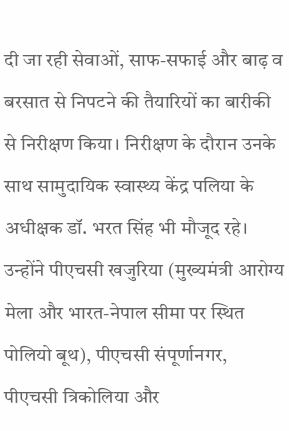दी जा रही सेवाओं, साफ-सफाई और बाढ़ व बरसात से निपटने की तैयारियों का बारीकी से निरीक्षण किया। निरीक्षण के दौरान उनके साथ सामुदायिक स्वास्थ्य केंद्र पलिया के अधीक्षक डॉ. भरत सिंह भी मौजूद रहे। उन्होंने पीएचसी खजुरिया (मुख्यमंत्री आरोग्य मेला और भारत-नेपाल सीमा पर स्थित पोलियो बूथ), पीएचसी संपूर्णानगर, पीएचसी त्रिकोलिया और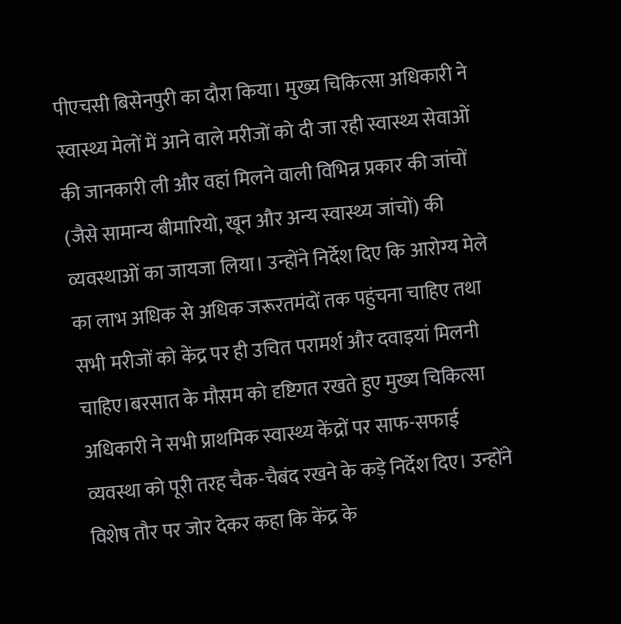पीएचसी बिसेनपुरी का दौरा किया। मुख्य चिकित्सा अधिकारी ने स्वास्थ्य मेलों में आने वाले मरीजों को दी जा रही स्वास्थ्य सेवाओं की जानकारी ली और वहां मिलने वाली विभिन्न प्रकार की जांचों (जैसे सामान्य बीमारियो, खून और अन्य स्वास्थ्य जांचों) की व्यवस्थाओं का जायजा लिया। उन्होंने निर्देश दिए कि आरोग्य मेले का लाभ अधिक से अधिक जरूरतमंदों तक पहुंचना चाहिए तथा सभी मरीजों को केंद्र पर ही उचित परामर्श और दवाइयां मिलनी चाहिए।बरसात के मौसम को दृष्टिगत रखते हुए मुख्य चिकित्सा अधिकारी ने सभी प्राथमिक स्वास्थ्य केंद्रों पर साफ-सफाई व्यवस्था को पूरी तरह चैक-चैबंद रखने के कड़े निर्देश दिए। उन्होंने विशेष तौर पर जोर देकर कहा कि केंद्र के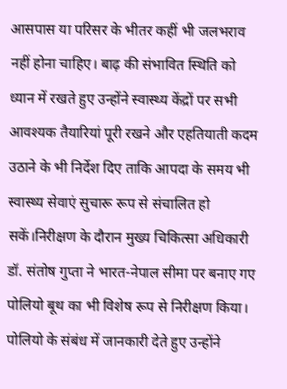आसपास या परिसर के भीतर कहीं भी जलभराव नहीं होना चाहिए। बाढ़ की संभावित स्थिति को ध्यान में रखते हुए उन्होंने स्वास्थ्य केंद्रों पर सभी आवश्यक तैयारियां पूरी रखने और एहतियाती कदम उठाने के भी निर्देश दिए ताकि आपदा के समय भी स्वास्थ्य सेवाएं सुचारू रूप से संचालित हो सकें।निरीक्षण के दौरान मुख्य चिकित्सा अधिकारी डॉ. संतोष गुप्ता ने भारत-नेपाल सीमा पर बनाए गए पोलियो बूथ का भी विशेष रूप से निरीक्षण किया। पोलियो के संबंध में जानकारी देते हुए उन्होंने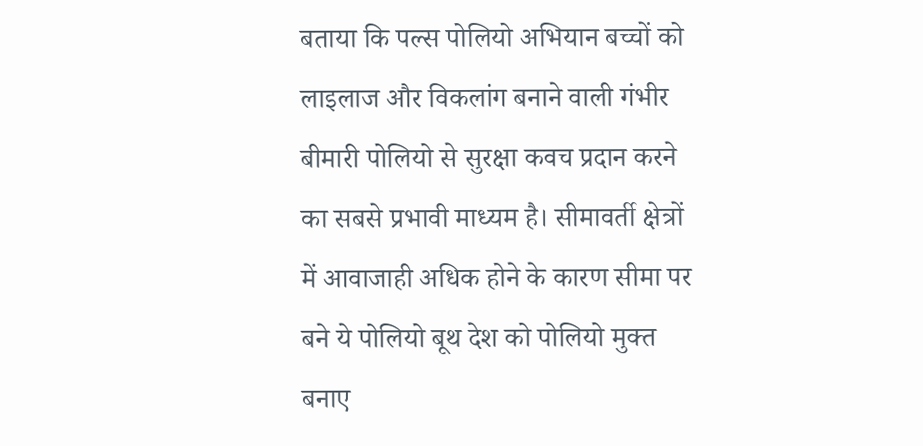बताया कि पल्स पोलियो अभियान बच्चों को लाइलाज और विकलांग बनाने वाली गंभीर बीमारी पोलियो से सुरक्षा कवच प्रदान करने का सबसे प्रभावी माध्यम है। सीमावर्ती क्षेत्रों में आवाजाही अधिक होने के कारण सीमा पर बने ये पोलियो बूथ देश को पोलियो मुक्त बनाए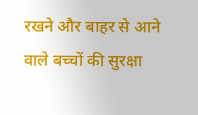रखने और बाहर से आने वाले बच्चों की सुरक्षा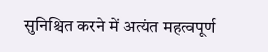सुनिश्चित करने में अत्यंत महत्वपूर्ण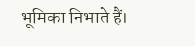भूमिका निभाते हैं।